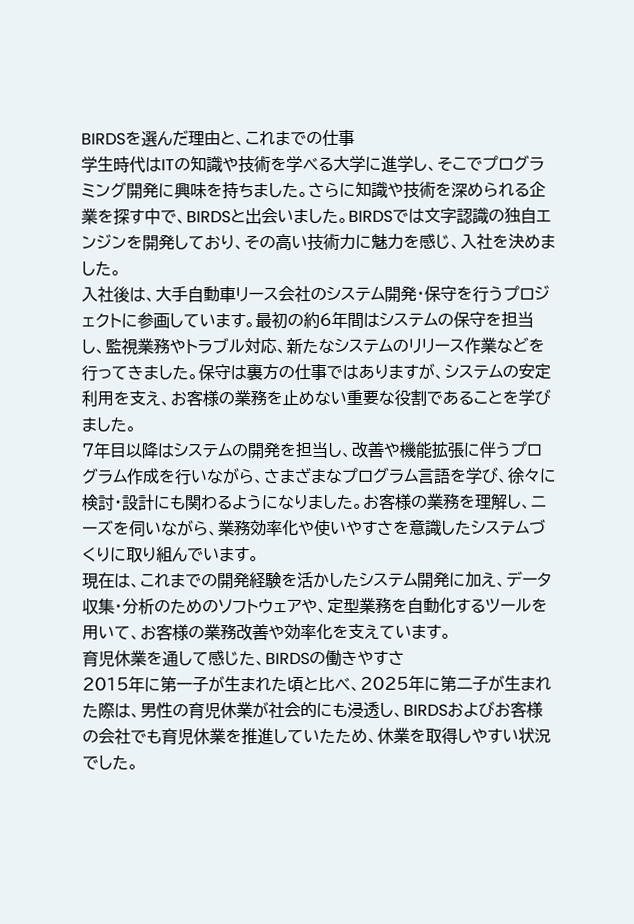BIRDSを選んだ理由と、これまでの仕事
学生時代はITの知識や技術を学べる大学に進学し、そこでプログラミング開発に興味を持ちました。さらに知識や技術を深められる企業を探す中で、BIRDSと出会いました。BIRDSでは文字認識の独自エンジンを開発しており、その高い技術力に魅力を感じ、入社を決めました。
入社後は、大手自動車リース会社のシステム開発・保守を行うプロジェクトに参画しています。最初の約6年間はシステムの保守を担当し、監視業務やトラブル対応、新たなシステムのリリース作業などを行ってきました。保守は裏方の仕事ではありますが、システムの安定利用を支え、お客様の業務を止めない重要な役割であることを学びました。
7年目以降はシステムの開発を担当し、改善や機能拡張に伴うプログラム作成を行いながら、さまざまなプログラム言語を学び、徐々に検討・設計にも関わるようになりました。お客様の業務を理解し、ニーズを伺いながら、業務効率化や使いやすさを意識したシステムづくりに取り組んでいます。
現在は、これまでの開発経験を活かしたシステム開発に加え、データ収集・分析のためのソフトウェアや、定型業務を自動化するツールを用いて、お客様の業務改善や効率化を支えています。
育児休業を通して感じた、BIRDSの働きやすさ
2015年に第一子が生まれた頃と比べ、2025年に第二子が生まれた際は、男性の育児休業が社会的にも浸透し、BIRDSおよびお客様の会社でも育児休業を推進していたため、休業を取得しやすい状況でした。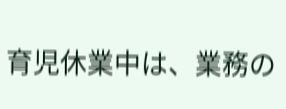育児休業中は、業務の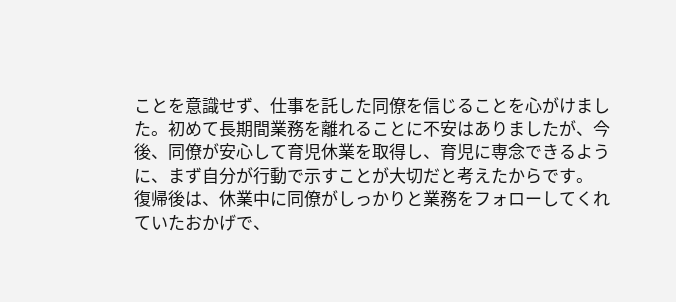ことを意識せず、仕事を託した同僚を信じることを心がけました。初めて長期間業務を離れることに不安はありましたが、今後、同僚が安心して育児休業を取得し、育児に専念できるように、まず自分が行動で示すことが大切だと考えたからです。
復帰後は、休業中に同僚がしっかりと業務をフォローしてくれていたおかげで、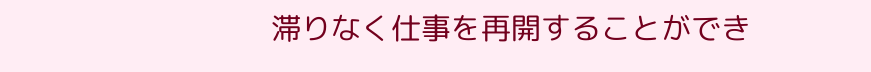滞りなく仕事を再開することができ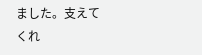ました。支えてくれ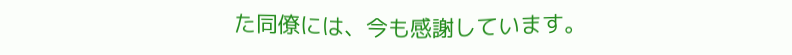た同僚には、今も感謝しています。